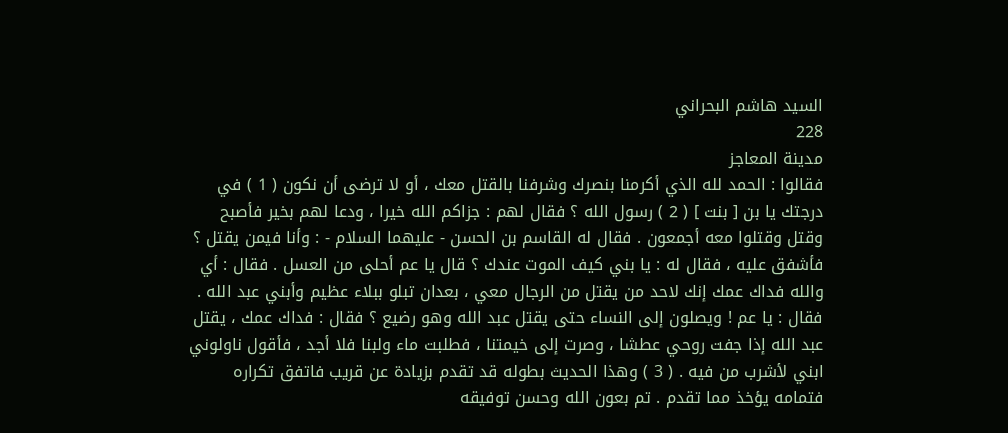السيد هاشم البحراني
228
مدينة المعاجز
فقالوا : الحمد لله الذي أكرمنا بنصرك وشرفنا بالقتل معك ، أو لا ترضى أن نكون ( 1 ) في درجتك يا بن [ بنت ] ( 2 ) رسول الله ؟ فقال لهم : جزاكم الله خيرا ، ودعا لهم بخير فأصبح وقتل وقتلوا معه أجمعون . فقال له القاسم بن الحسن - عليهما السلام - : وأنا فيمن يقتل ؟ فأشفق عليه ، فقال له : يا بني كيف الموت عندك ؟ قال يا عم أحلى من العسل . فقال : أي والله فداك عمك إنك لاحد من يقتل من الرجال معي ، بعدان تبلو ببلاء عظيم وأبني عبد الله . فقال : يا عم ! ويصلون إلى النساء حتى يقتل عبد الله وهو رضيع ؟ فقال : فداك عمك ، يقتل عبد الله إذا جفت روحي عطشا ، وصرت إلى خيمتنا ، فطلبت ماء ولبنا فلا أجد ، فأقول ناولوني ابني لأشرب من فيه . ( 3 ) وهذا الحديث بطوله قد تقدم بزيادة عن قريب فاتفق تكراره فتمامه يؤخذ مما تقدم . تم بعون الله وحسن توفيقه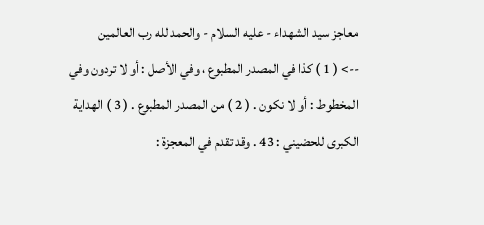معاجز سيد الشهداء - عليه السلام - والحمد لله رب العالمين
--> ( 1 ) كذا في المصدر المطبوع ، وفي الأصل : أو لا تردون وفي المخطوط : أو لا نكون . ( 2 ) من المصدر المطبوع . ( 3 ) الهداية الكبرى للحضيني : 43 . وقد تقدم في المعجزة :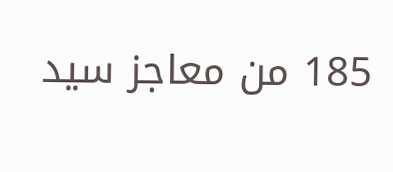185 من معاجز سيد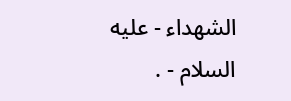الشهداء - عليه السلام - .